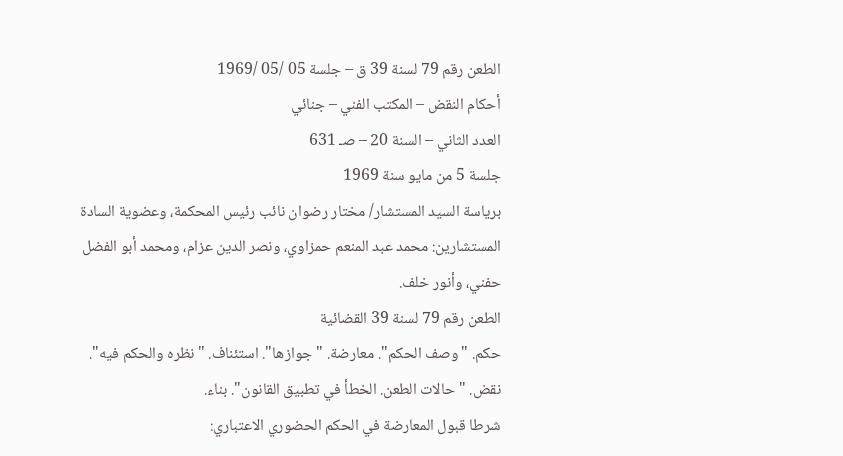الطعن رقم 79 لسنة 39 ق – جلسة 05 /05 /1969
أحكام النقض – المكتب الفني – جنائي
العدد الثاني – السنة 20 – صـ 631
جلسة 5 من مايو سنة 1969
برياسة السيد المستشار/ مختار رضوان نائب رئيس المحكمة، وعضوية السادة المستشارين: محمد عبد المنعم حمزاوي، ونصر الدين عزام، ومحمد أبو الفضل حفني، وأنور خلف.
الطعن رقم 79 لسنة 39 القضائية
حكم. "وصف الحكم". معارضة. "جوازها". استئناف. "نظره والحكم فيه".
نقض. "حالات الطعن. الخطأ في تطبيق القانون". بناء.
شرطا قبول المعارضة في الحكم الحضوري الاعتباري: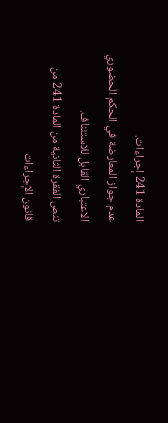المادة 241 إجراءات.
عدم جواز المعارضة في الحكم الحضوري الاعتباري القابل للاستئناف.
تنص الفقرة الثانية من المادة 241 من قانون الإجراءات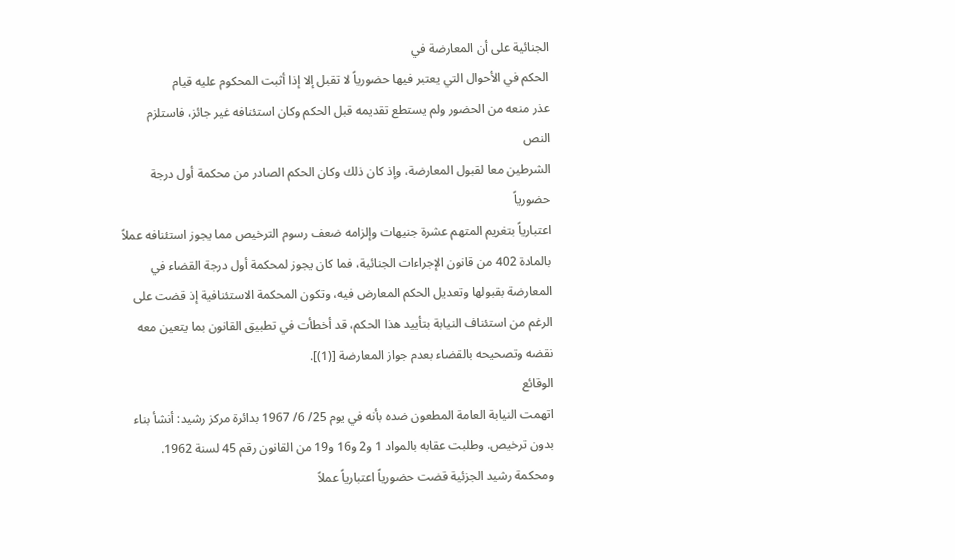الجنائية على أن المعارضة في
الحكم في الأحوال التي يعتبر فيها حضورياً لا تقبل إلا إذا أثبت المحكوم عليه قيام
عذر منعه من الحضور ولم يستطع تقديمه قبل الحكم وكان استئنافه غير جائز، فاستلزم النص
الشرطين معا لقبول المعارضة، وإذ كان ذلك وكان الحكم الصادر من محكمة أول درجة حضورياً
اعتبارياً بتغريم المتهم عشرة جنيهات وإلزامه ضعف رسوم الترخيص مما يجوز استئنافه عملاً
بالمادة 402 من قانون الإجراءات الجنائية، فما كان يجوز لمحكمة أول درجة القضاء في
المعارضة بقبولها وتعديل الحكم المعارض فيه، وتكون المحكمة الاستئنافية إذ قضت على
الرغم من استئناف النيابة بتأييد هذا الحكم، قد أخطأت في تطبيق القانون بما يتعين معه
نقضه وتصحيحه بالقضاء بعدم جواز المعارضة [(1)].
الوقائع
اتهمت النيابة العامة المطعون ضده بأنه في يوم 25/ 6/ 1967 بدائرة مركز رشيد: أنشأ بناء بدون ترخيص. وطلبت عقابه بالمواد 1 و2 و16 و19 من القانون رقم 45 لسنة 1962. ومحكمة رشيد الجزئية قضت حضورياً اعتبارياً عملاً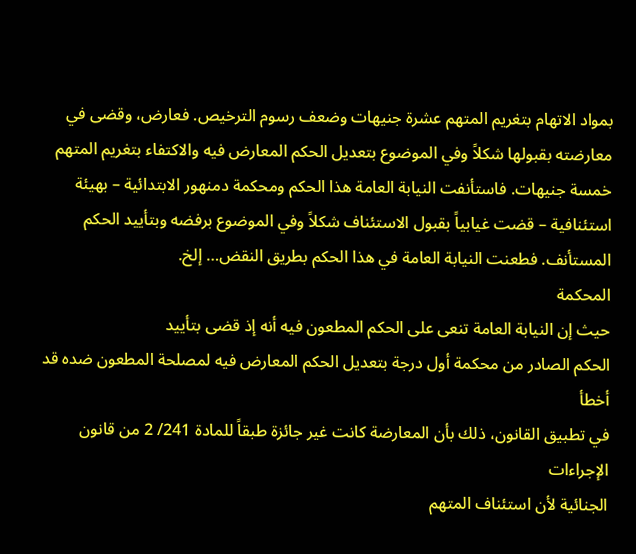بمواد الاتهام بتغريم المتهم عشرة جنيهات وضعف رسوم الترخيص. فعارض، وقضى في معارضته بقبولها شكلاً وفي الموضوع بتعديل الحكم المعارض فيه والاكتفاء بتغريم المتهم خمسة جنيهات. فاستأنفت النيابة العامة هذا الحكم ومحكمة دمنهور الابتدائية – بهيئة استئنافية – قضت غيابياً بقبول الاستئناف شكلاً وفي الموضوع برفضه وبتأييد الحكم المستأنف. فطعنت النيابة العامة في هذا الحكم بطريق النقض… إلخ.
المحكمة
حيث إن النيابة العامة تنعى على الحكم المطعون فيه أنه إذ قضى بتأييد
الحكم الصادر من محكمة أول درجة بتعديل الحكم المعارض فيه لمصلحة المطعون ضده قد أخطأ
في تطبيق القانون، ذلك بأن المعارضة كانت غير جائزة طبقاً للمادة 241/ 2 من قانون الإجراءات
الجنائية لأن استئناف المتهم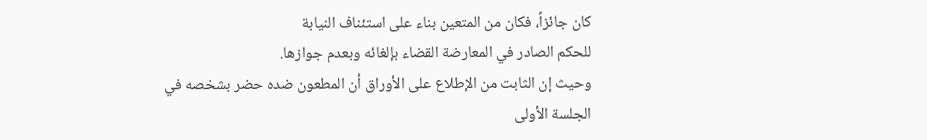كان جائزاً، فكان من المتعين بناء على استئناف النيابة
للحكم الصادر في المعارضة القضاء بإلغائه وبعدم جوازها.
وحيث إن الثابت من الإطلاع على الأوراق أن المطعون ضده حضر بشخصه في الجلسة الأولى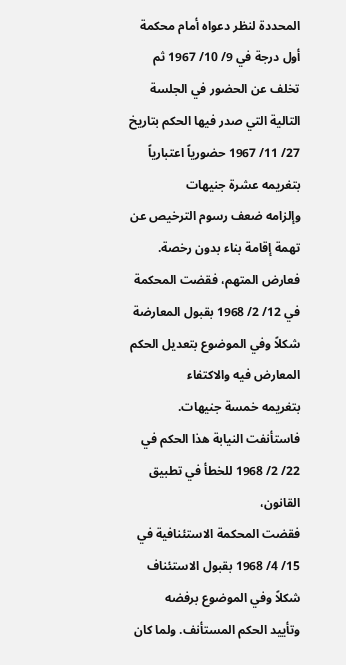المحددة لنظر دعواه أمام محكمة أول درجة في 9/ 10/ 1967 ثم تخلف عن الحضور في الجلسة
التالية التي صدر فيها الحكم بتاريخ 27/ 11/ 1967 حضورياً اعتبارياً بتغريمه عشرة جنيهات
وإلزامه ضعف رسوم الترخيص عن تهمة إقامة بناء بدون رخصة. فعارض المتهم، فقضت المحكمة
في 12/ 2/ 1968 بقبول المعارضة شكلاً وفي الموضوع بتعديل الحكم المعارض فيه والاكتفاء
بتغريمه خمسة جنيهات. فاستأنفت النيابة هذا الحكم في 22/ 2/ 1968 للخطأ في تطبيق القانون،
فقضت المحكمة الاستئنافية في 15/ 4/ 1968 بقبول الاستئناف شكلاً وفي الموضوع برفضه
وتأييد الحكم المستأنف. ولما كان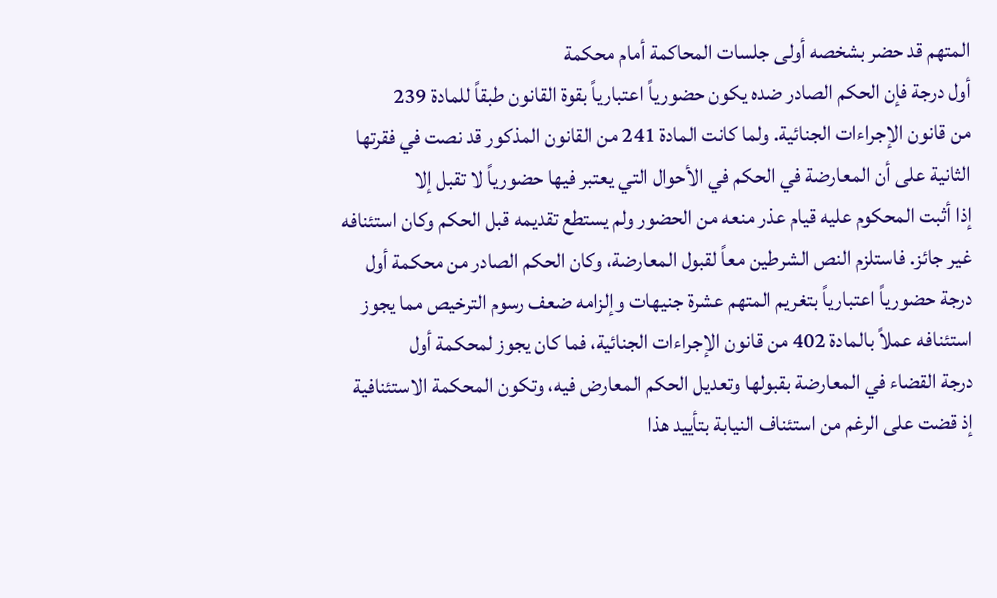المتهم قد حضر بشخصه أولى جلسات المحاكمة أمام محكمة
أول درجة فإن الحكم الصادر ضده يكون حضورياً اعتبارياً بقوة القانون طبقاً للمادة 239
من قانون الإجراءات الجنائية. ولما كانت المادة 241 من القانون المذكور قد نصت في فقرتها
الثانية على أن المعارضة في الحكم في الأحوال التي يعتبر فيها حضورياً لا تقبل إلا
إذا أثبت المحكوم عليه قيام عذر منعه من الحضور ولم يستطع تقديمه قبل الحكم وكان استئنافه
غير جائز. فاستلزم النص الشرطين معاً لقبول المعارضة، وكان الحكم الصادر من محكمة أول
درجة حضورياً اعتبارياً بتغريم المتهم عشرة جنيهات وإلزامه ضعف رسوم الترخيص مما يجوز
استئنافه عملاً بالمادة 402 من قانون الإجراءات الجنائية، فما كان يجوز لمحكمة أول
درجة القضاء في المعارضة بقبولها وتعديل الحكم المعارض فيه، وتكون المحكمة الاستئنافية
إذ قضت على الرغم من استئناف النيابة بتأييد هذا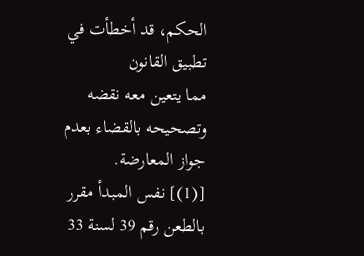الحكم، قد أخطأت في تطبيق القانون
مما يتعين معه نقضه وتصحيحه بالقضاء بعدم جواز المعارضة.
[(1)] نفس المبدأ مقرر بالطعن رقم 39 لسنة 33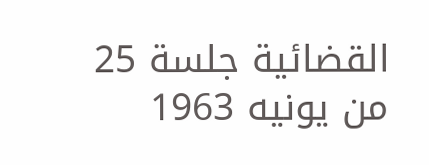القضائية جلسة 25 من يونيه 1963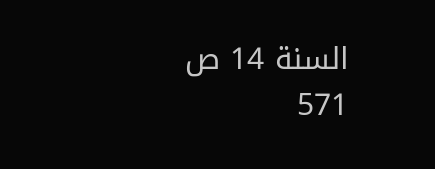السنة 14 ص 571